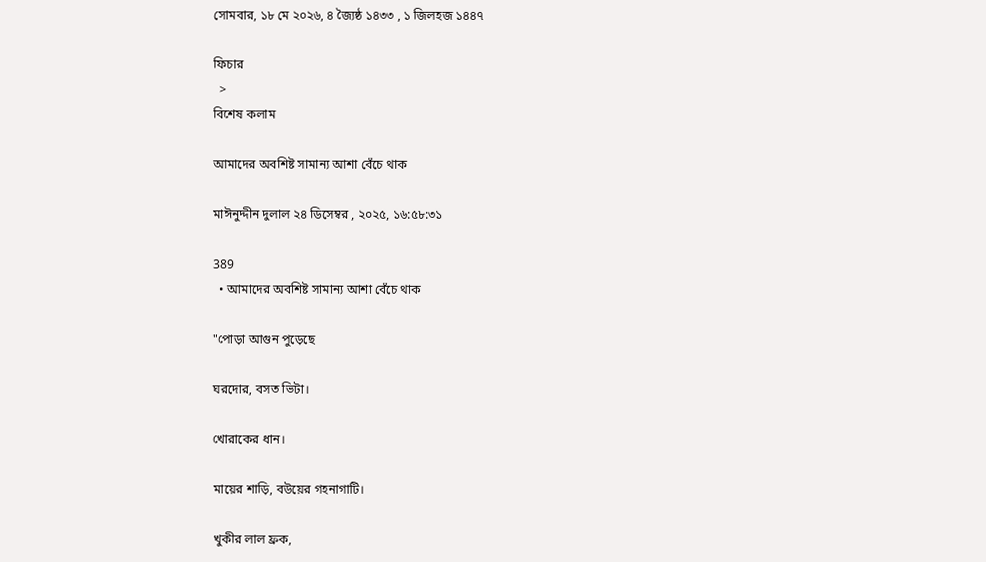সোমবার, ১৮ মে ২০২৬, ৪ জ্যৈষ্ঠ ১৪৩৩ , ১ জিলহজ ১৪৪৭

ফিচার
  >
বিশেষ কলাম

আমাদের অবশিষ্ট সামান্য আশা বেঁচে থাক

মাঈনুদ্দীন দুলাল ২৪ ডিসেম্বর , ২০২৫, ১৬:৫৮:৩১

389
  • আমাদের অবশিষ্ট সামান্য আশা বেঁচে থাক

"পোড়া আগুন পুড়েছে

ঘরদোর, বসত ভিটা।

খোরাকের ধান।

মায়ের শাড়ি, বউয়ের গহনাগাটি।

খুকীর লাল ফ্রক,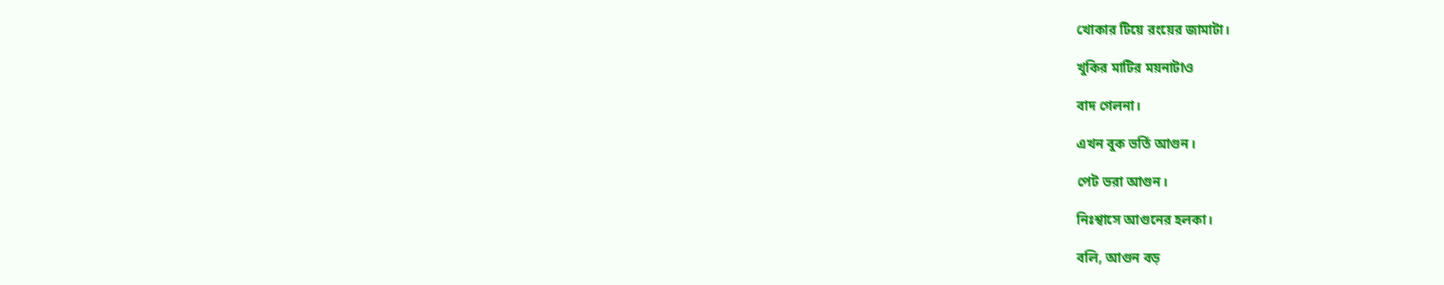খোকার টিয়ে রংয়ের জামাটা।

খুকির মাটির ময়নাটাও

বাদ গেলনা।

এখন বুক ভর্তি আগুন।

পেট ভরা আগুন।

নিঃশ্বাসে আগুনের হলকা।

বলি, আগুন বড়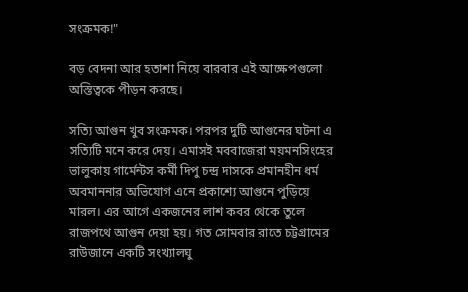সংক্রমক!"

বড় বেদনা আর হতাশা নিয়ে বারবার এই আক্ষেপগুলো অস্তিত্বকে পীড়ন করছে।

সত্যি আগুন খুব সংক্রমক। পরপর দুটি আগুনের ঘটনা এ সত্যিটি মনে করে দেয়। এমাসই মববাজেরা ময়মনসিংহের ভালুকায় গার্মেন্টস কর্মী দিপু চন্দ্র দাসকে প্রমানহীন ধর্ম অবমাননার অভিযোগ এনে প্রকাশ্যে আগুনে পুড়িয়ে মারল। এর আগে একজনের লাশ কবর থেকে তুলে রাজপথে আগুন দেয়া হয়। গত সোমবার রাতে চট্টগ্রামের রাউজানে একটি সংখ্যালঘু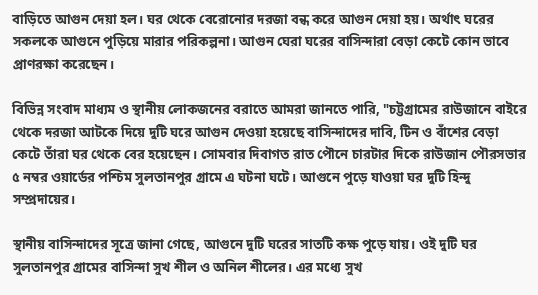বাড়িতে আগুন দেয়া হল। ঘর থেকে বেরোনোর দরজা বন্ধ করে আগুন দেয়া হয়। অর্থাৎ ঘরের সকলকে আগুনে পুড়িয়ে মারার পরিকল্পনা। আগুন ঘেরা ঘরের বাসিন্দারা বেড়া কেটে কোন ভাবে প্রাণরক্ষা করেছেন।

বিভিন্ন সংবাদ মাধ্যম ও স্থানীয় লোকজনের বরাতে আমরা জানতে পারি, "চট্টগ্রামের রাউজানে বাইরে থেকে দরজা আটকে দিয়ে দুটি ঘরে আগুন দেওয়া হয়েছে বাসিন্দাদের দাবি, টিন ও বাঁশের বেড়া কেটে তাঁরা ঘর থেকে বের হয়েছেন। সোমবার দিবাগত রাত পৌনে চারটার দিকে রাউজান পৌরসভার ৫ নম্বর ওয়ার্ডের পশ্চিম সুলতানপুর গ্রামে এ ঘটনা ঘটে। আগুনে পুড়ে যাওয়া ঘর দুটি হিন্দু সম্প্রদায়ের।

স্থানীয় বাসিন্দাদের সূত্রে জানা গেছে, আগুনে দুটি ঘরের সাতটি কক্ষ পুড়ে যায়। ওই দুটি ঘর সুলতানপুর গ্রামের বাসিন্দা সুখ শীল ও অনিল শীলের। এর মধ্যে সুখ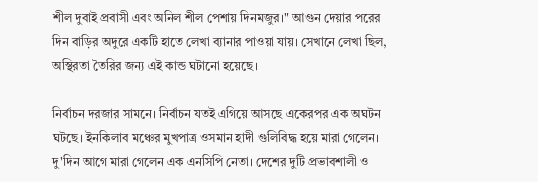শীল দুবাই প্রবাসী এবং অনিল শীল পেশায় দিনমজুর।" আগুন দেয়ার পরের দিন বাড়ির অদুরে একটি হাতে লেখা ব্যানার পাওয়া যায়। সেখানে লেখা ছিল, অস্থিরতা তৈরির জন্য এই কান্ড ঘটানো হয়েছে।

নির্বাচন দরজার সামনে। নির্বাচন যতই এগিয়ে আসছে একেরপর এক অঘটন ঘটছে। ইনকিলাব মঞ্চের মুখপাত্র ওসমান হাদী গুলিবিদ্ধ হয়ে মারা গেলেন। দু'দিন আগে মারা গেলেন এক এনসিপি নেতা। দেশের দুটি প্রভাবশালী ও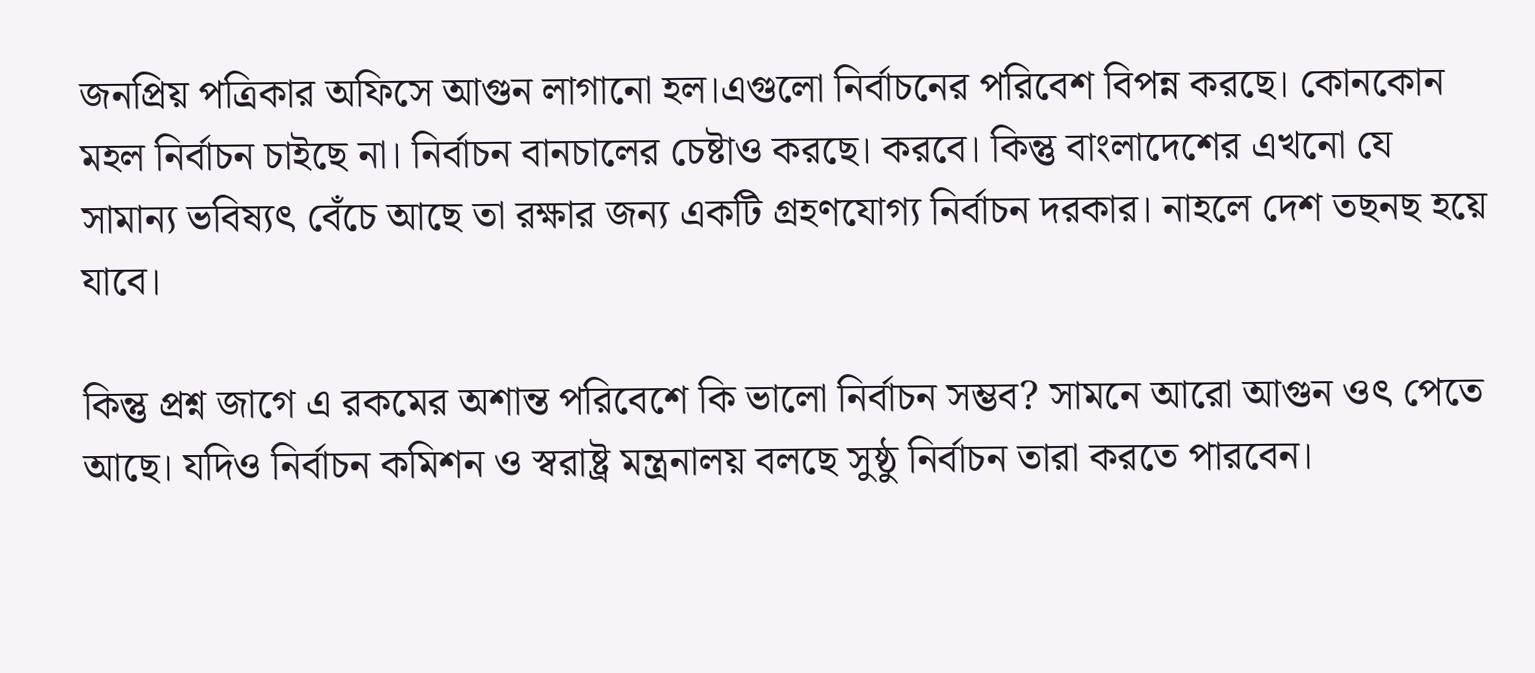জনপ্রিয় পত্রিকার অফিসে আগুন লাগানো হল।এগুলো নির্বাচনের পরিবেশ বিপন্ন করছে। কোনকোন মহল নির্বাচন চাইছে না। নির্বাচন বানচালের চেষ্টাও করছে। করবে। কিন্তু বাংলাদেশের এখনো যে সামান্য ভবিষ্যৎ বেঁচে আছে তা রক্ষার জন্য একটি গ্রহণযোগ্য নির্বাচন দরকার। নাহলে দেশ তছনছ হয়ে যাবে।

কিন্তু প্রশ্ন জাগে এ রকমের অশান্ত পরিবেশে কি ভালো নির্বাচন সম্ভব? সামনে আরো আগুন ওৎ পেতে আছে। যদিও নির্বাচন কমিশন ও স্বরাষ্ট্র মন্ত্রনালয় বলছে সুষ্ঠু নির্বাচন তারা করতে পারবেন।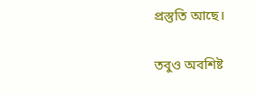প্রস্তুতি আছে।

তবুও অবশিষ্ট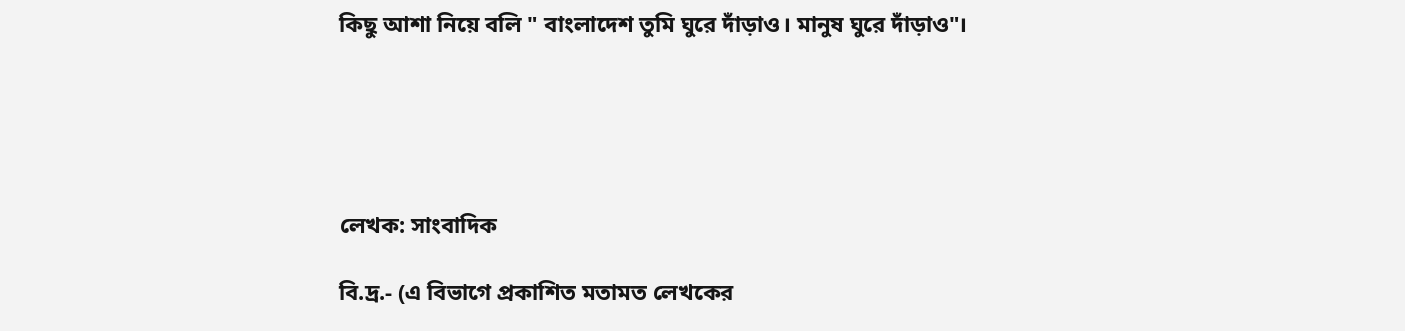কিছু আশা নিয়ে বলি " বাংলাদেশ তুমি ঘুরে দাঁড়াও। মানুষ ঘুরে দাঁড়াও"।





লেখক: সাংবাদিক

বি.দ্র.- (এ বিভাগে প্রকাশিত মতামত লেখকের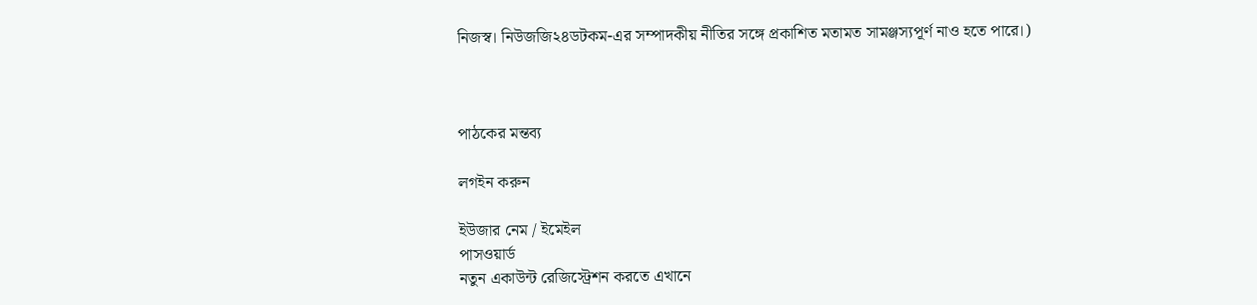নিজস্ব। নিউজজি২৪ডটকম-এর সম্পাদকীয় নীতির সঙ্গে প্রকাশিত মতামত সামঞ্জস্যপূর্ণ নাও হতে পারে।)



পাঠকের মন্তব্য

লগইন করুন

ইউজার নেম / ইমেইল
পাসওয়ার্ড
নতুন একাউন্ট রেজিস্ট্রেশন করতে এখানে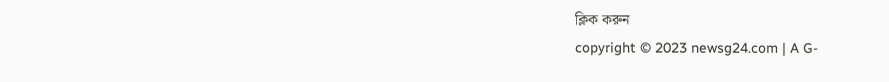ক্লিক করুন
copyright © 2023 newsg24.com | A G-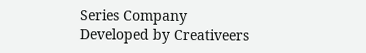Series Company
Developed by Creativeers